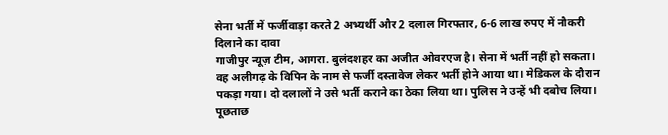सेना भर्ती में फर्जीवाड़ा करते 2 अभ्यर्थी और 2 दलाल गिरफ्तार, 6-6 लाख रुपए में नौकरी दिलाने का दावा
गाजीपुर न्यूज़ टीम, आगरा. बुलंदशहर का अजीत ओवरएज है। सेना में भर्ती नहीं हो सकता। वह अलीगढ़ के विपिन के नाम से फर्जी दस्तावेज लेकर भर्ती होने आया था। मेडिकल के दौरान पकड़ा गया। दो दलालों ने उसे भर्ती कराने का ठेका लिया था। पुलिस ने उन्हें भी दबोच लिया। पूछताछ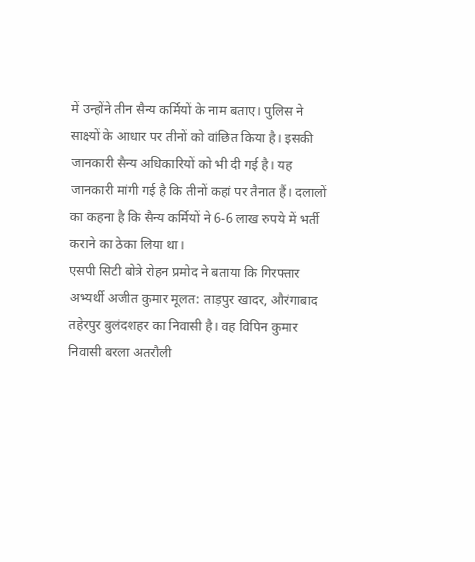में उन्होंने तीन सैन्य कर्मियों के नाम बताए। पुलिस ने साक्ष्यों के आधार पर तीनों को वांछित किया है। इसकी जानकारी सैन्य अधिकारियों को भी दी गई है। यह जानकारी मांगी गई है कि तीनों कहां पर तैनात हैं। दलालों का कहना है कि सैन्य कर्मियों ने 6-6 लाख रुपये में भर्ती कराने का ठेका लिया था।
एसपी सिटी बोत्रे रोहन प्रमोद ने बताया कि गिरफ्तार अभ्यर्थी अजीत कुमार मूलत: ताड़पुर खादर, औरंगाबाद तहेरपुर बुलंदशहर का निवासी है। वह विपिन कुमार निवासी बरला अतरौली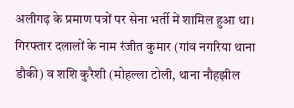अलीगढ़ के प्रमाण पत्रों पर सेना भर्ती में शामिल हुआ था। गिरफ्तार दलालों के नाम रंजीत कुमार (गांव नगरिया थाना डौकी) व शशि कुरैशी (मोहल्ला टोली, थाना नौहझील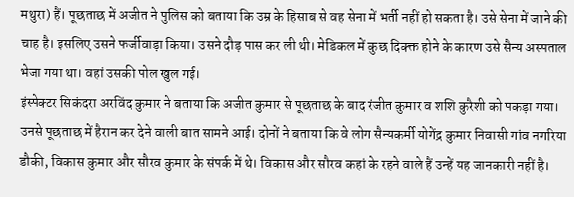मथुरा) हैं। पूछताछ में अजीत ने पुलिस को बताया कि उम्र के हिसाब से वह सेना में भर्ती नहीं हो सकता है। उसे सेना में जाने की चाह है। इसलिए उसने फर्जीवाड़ा किया। उसने दौड़ पास कर ली थी। मेडिकल में कुछ दिक्क्त होने के कारण उसे सैन्य अस्पताल भेजा गया था। वहां उसकी पोल खुल गई।
इंस्पेक्टर सिकंदरा अरविंद कुमार ने बताया कि अजीत कुमार से पूछताछ के बाद रंजीत कुमार व शशि कुरैशी को पकड़ा गया। उनसे पूछताछ में हैरान कर देने वाली बात सामने आई। दोनों ने बताया कि वे लोग सैन्यकर्मी योगेंद्र कुमार निवासी गांव नगरिया डौकी, विकास कुमार और सौरव कुमार के संपर्क में थे। विकास और सौरव कहां के रहने वाले हैं उन्हें यह जानकारी नहीं है।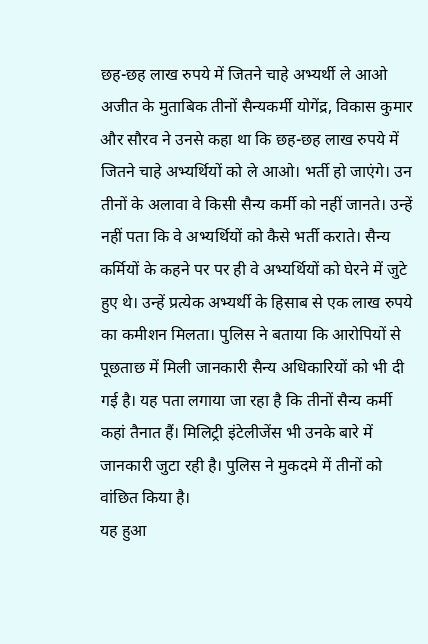छह-छह लाख रुपये में जितने चाहे अभ्यर्थी ले आओ
अजीत के मुताबिक तीनों सैन्यकर्मी योगेंद्र, विकास कुमार और सौरव ने उनसे कहा था कि छह-छह लाख रुपये में जितने चाहे अभ्यर्थियों को ले आओ। भर्ती हो जाएंगे। उन तीनों के अलावा वे किसी सैन्य कर्मी को नहीं जानते। उन्हें नहीं पता कि वे अभ्यर्थियों को कैसे भर्ती कराते। सैन्य कर्मियों के कहने पर पर ही वे अभ्यर्थियों को घेरने में जुटे हुए थे। उन्हें प्रत्येक अभ्यर्थी के हिसाब से एक लाख रुपये का कमीशन मिलता। पुलिस ने बताया कि आरोपियों से पूछताछ में मिली जानकारी सैन्य अधिकारियों को भी दी गई है। यह पता लगाया जा रहा है कि तीनों सैन्य कर्मी कहां तैनात हैं। मिलिट्री इंटेलीजेंस भी उनके बारे में जानकारी जुटा रही है। पुलिस ने मुकदमे में तीनों को वांछित किया है।
यह हुआ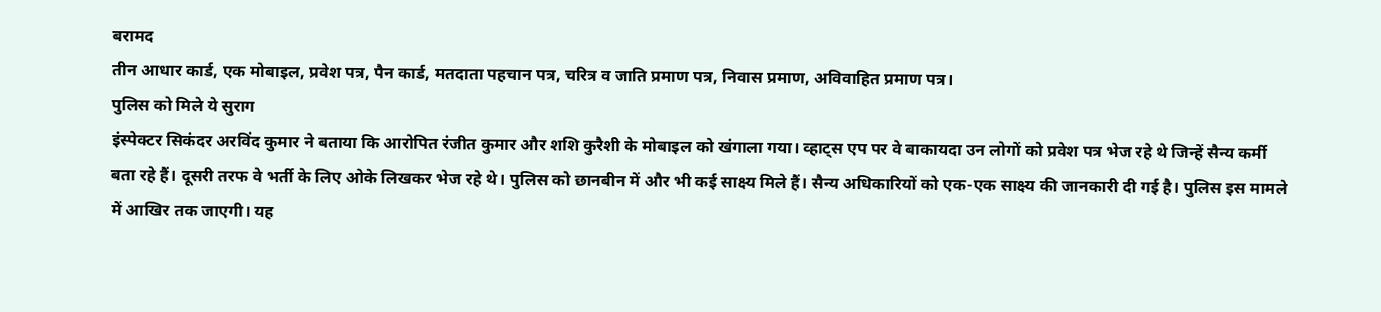बरामद
तीन आधार कार्ड, एक मोबाइल, प्रवेश पत्र, पैन कार्ड, मतदाता पहचान पत्र, चरित्र व जाति प्रमाण पत्र, निवास प्रमाण, अविवाहित प्रमाण पत्र।
पुलिस को मिले ये सुराग
इंस्पेक्टर सिकंदर अरविंद कुमार ने बताया कि आरोपित रंजीत कुमार और शशि कुरैशी के मोबाइल को खंगाला गया। व्हाट्स एप पर वे बाकायदा उन लोगों को प्रवेश पत्र भेज रहे थे जिन्हें सैन्य कर्मी बता रहे हैं। दूसरी तरफ वे भर्ती के लिए ओके लिखकर भेज रहे थे। पुलिस को छानबीन में और भी कई साक्ष्य मिले हैं। सैन्य अधिकारियों को एक-एक साक्ष्य की जानकारी दी गई है। पुलिस इस मामले में आखिर तक जाएगी। यह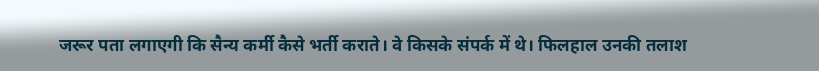जरूर पता लगाएगी कि सैन्य कर्मी कैसे भर्ती कराते। वे किसके संपर्क में थे। फिलहाल उनकी तलाश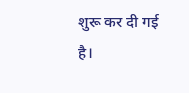शुरू कर दी गई है।